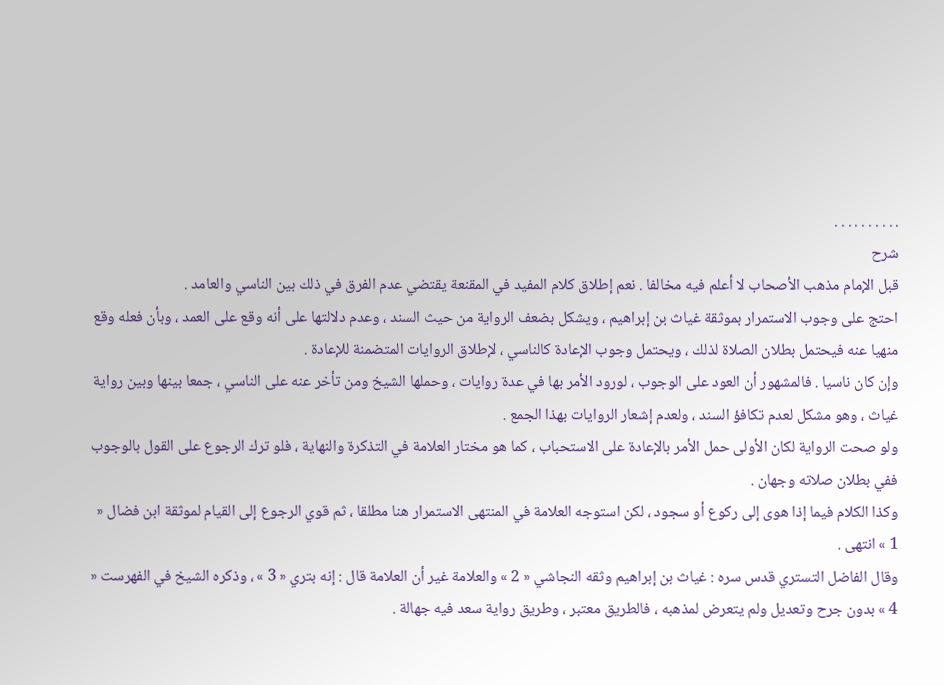. . . . . . . . . .
شرح
قبل الإمام مذهب الأصحاب لا أعلم فيه مخالفا . نعم إطلاق كلام المفيد في المقنعة يقتضي عدم الفرق في ذلك بين الناسي والعامد .
احتج على وجوب الاستمرار بموثقة غياث بن إبراهيم ، ويشكل بضعف الرواية من حيث السند ، وعدم دلالتها على أنه وقع على العمد ، وبأن فعله وقع منهيا عنه فيحتمل بطلان الصلاة لذلك ، ويحتمل وجوب الإعادة كالناسي ، لإطلاق الروايات المتضمنة للإعادة .
وإن كان ناسيا . فالمشهور أن العود على الوجوب ، لورود الأمر بها في عدة روايات ، وحملها الشيخ ومن تأخر عنه على الناسي ، جمعا بينها وبين رواية غياث ، وهو مشكل لعدم تكافؤ السند ، ولعدم إشعار الروايات بهذا الجمع .
ولو صحت الرواية لكان الأولى حمل الأمر بالإعادة على الاستحباب ، كما هو مختار العلامة في التذكرة والنهاية ، فلو ترك الرجوع على القول بالوجوب ففي بطلان صلاته وجهان .
وكذا الكلام فيما إذا هوى إلى ركوع أو سجود ، لكن استوجه العلامة في المنتهى الاستمرار هنا مطلقا ، ثم قوي الرجوع إلى القيام لموثقة ابن فضال « 1 » انتهى .
وقال الفاضل التستري قدس سره : غياث بن إبراهيم وثقه النجاشي « 2 » والعلامة غير أن العلامة قال : إنه بتري « 3 » ، وذكره الشيخ في الفهرست « 4 » بدون جرح وتعديل ولم يتعرض لمذهبه ، فالطريق معتبر ، وطريق رواية سعد فيه جهالة .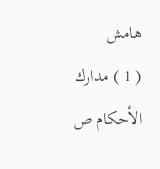هامش
( 1 ) مدارك الأحكام ص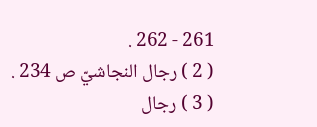261 - 262 .
( 2 ) رجال النجاشيّ ص 234 .
( 3 ) رجال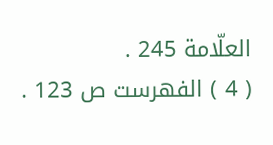العلّامة 245 .
( 4 ) الفهرست ص 123 .